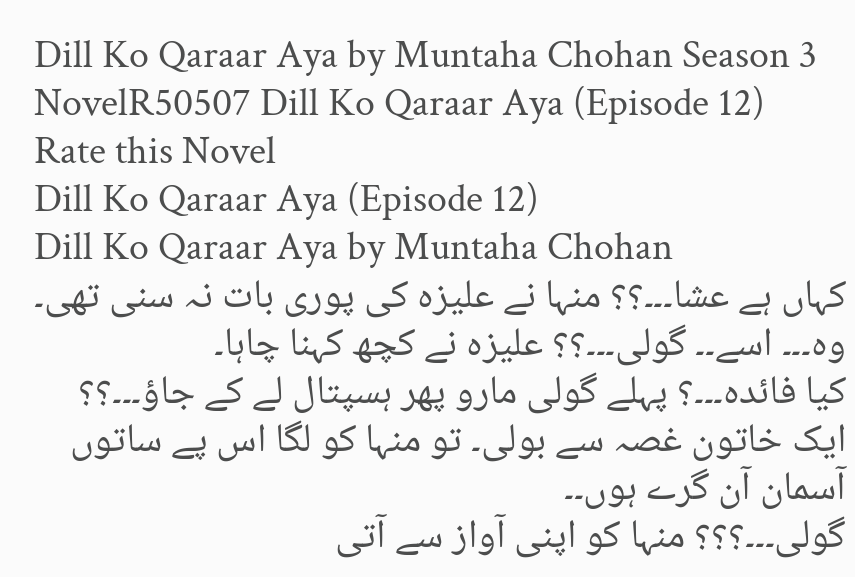Dill Ko Qaraar Aya by Muntaha Chohan Season 3 NovelR50507 Dill Ko Qaraar Aya (Episode 12)
Rate this Novel
Dill Ko Qaraar Aya (Episode 12)
Dill Ko Qaraar Aya by Muntaha Chohan
کہاں ہے عشا۔۔۔؟؟ منہا نے علیزہ کی پوری بات نہ سنی تھی۔ وہ۔۔۔ اسے۔۔ گولی۔۔۔؟؟ علیزہ نے کچھ کہنا چاہا۔
کیا فائدہ۔۔۔؟ پہلے گولی مارو پھر ہسپتال لے کے جاؤ۔۔۔؟؟ ایک خاتون غصہ سے بولی۔ تو منہا کو لگا اس پے ساتوں آسمان آن گرے ہوں۔۔
گولی۔۔۔؟؟؟ منہا کو اپنی آواز سے آتی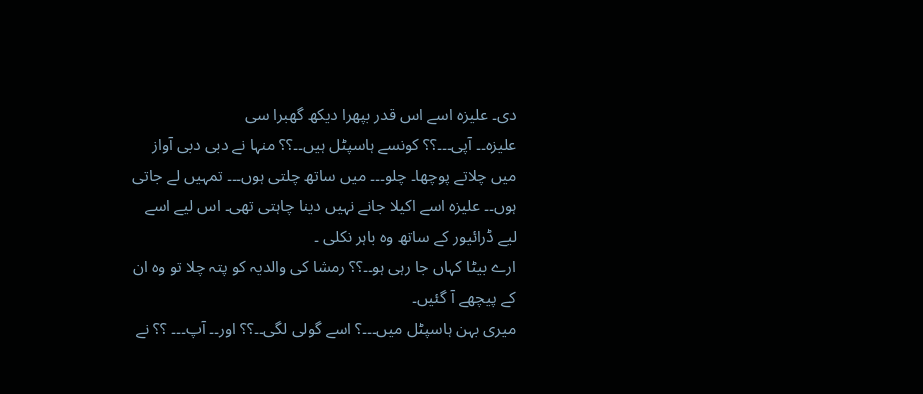دی۔ علیزہ اسے اس قدر بپھرا دیکھ گھبرا سی
علیزہ۔۔ آپی۔۔۔؟؟ کونسے ہاسپٹل ہیں۔۔؟؟ منہا نے دبی دبی آواز میں چلاتے پوچھا۔ چلو۔۔۔ میں ساتھ چلتی ہوں۔۔۔ تمہیں لے جاتی ہوں۔۔ علیزہ اسے اکیلا جانے نہیں دینا چاہتی تھی۔ اس لیے اسے لیے ڈرائیور کے ساتھ وہ باہر نکلی ۔
ارے بیٹا کہاں جا رہی ہو۔۔؟؟ رمشا کی والدیہ کو پتہ چلا تو وہ ان کے پیچھے آ گئیں۔
میری بہن ہاسپٹل میں۔۔۔؟ اسے گولی لگی۔۔؟؟ اور۔۔ آپ۔۔۔ ؟؟ نے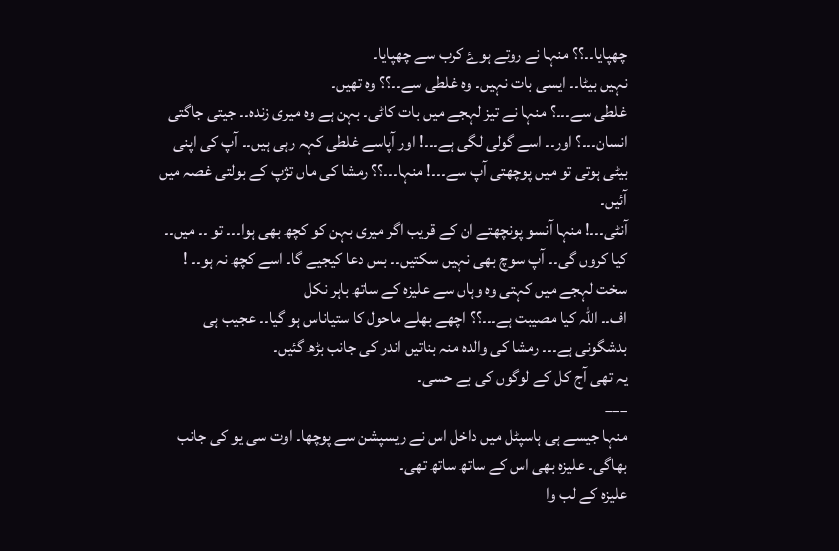چھپایا۔۔؟؟ منہا نے روتے ہوۓ کرب سے چھپایا۔
نہیں بیٹا۔۔ ایسی بات نہیں۔ وہ غلطی سے۔۔؟؟ وہ تھیں۔
غلطی سے۔۔۔؟ منہا نے تیز لہجے میں بات کاٹی۔ بہن ہے وہ میری زندہ۔۔ جیتی جاگتی انسان۔۔۔؟ اور۔۔ اسے گولی لگی ہے۔۔۔! اور آپاسے غلطی کہہ رہی ہیں۔۔ آپ کی اپنی بیٹی ہوتی تو میں پوچھتی آپ سے۔۔۔! منہا۔۔۔؟؟ رمشا کی ماں تژپ کے بولتی غصہ میں آئیں۔
آنٹی۔۔۔! منہا آنسو پونچھتے ان کے قریب اگر میری بہن کو کچھ بھی ہوا۔۔۔ تو ۔۔ میں۔۔ کیا کروں گی۔۔ آپ سوچ بھی نہیں سکتیں۔۔ بس دعا کیجیے گا۔ اسے کچھ نہ ہو۔۔ ! سخت لہجے میں کہتی وہ وہاں سے علیزہ کے ساتھ باہر نکل
اف۔۔ اللہ کیا مصیبت ہے۔۔۔؟؟ اچھے بھلے ماحول کا ستیاناس ہو گیا۔۔ عجیب ہی بدشگونی ہے۔۔۔ رمشا کی والدہ منہ بناتیں اندر کی جانب بڑھ گئیں۔
یہ تھی آج کل کے لوگوں کی بے حسی۔
___
منہا جیسے ہی ہاسپٹل میں داخل اس نے ریسپشن سے پوچھا۔ اوت سی یو کی جانب بھاگی۔ علیزہ بھی اس کے ساتھ ساتھ تھی۔
علیزہ کے لب وا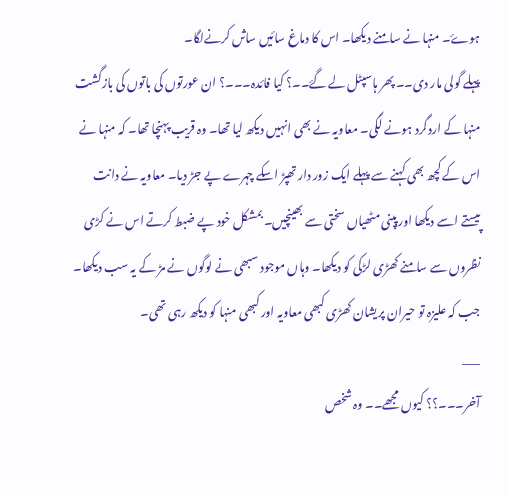ہوۓ۔ منہا نے سامنے دیکھا۔ اس کا دماغ سائیں ساثں کرنےلگا۔
پہلے گولی مار دی۔۔ پھر ہاسپٹل لے گۓ۔۔؟ کیا فائدہ۔۔۔؟ ان عورتوں کی باتوں کی بازگشت منہا کے اردگرد ہونے لگی۔ معاویہ نے بھی انہیں دیکھ لیا تھا۔ وہ قریب پہنچا تھا۔ کہ منہا نے اس کے کچھ بھی کہنے سے پہلے ایک زور دار تھپڑ اسکے چہرے پے جڑ دیا۔ معاویہ نے دانت پیستے اسے دیکھا اور پپنی مٹھیاں سختی سے بھینچیں۔ بمشکل خود پے ضبط کرتے اس نے کڑی نظروں سے سامنے کھڑی لڑکی کو دیکھا۔ وہاں موجود سبھی نے لوگوں نے مڑ کے یہ سب دیکھا۔ جب کہ علیزہ تو حیران پریشان کھڑی کبھی معاویہ اور کبھی منہا کو دیکھ رہی تھی۔
___
آخر۔۔۔؟؟ کیوں مجھے۔۔ وہ شخص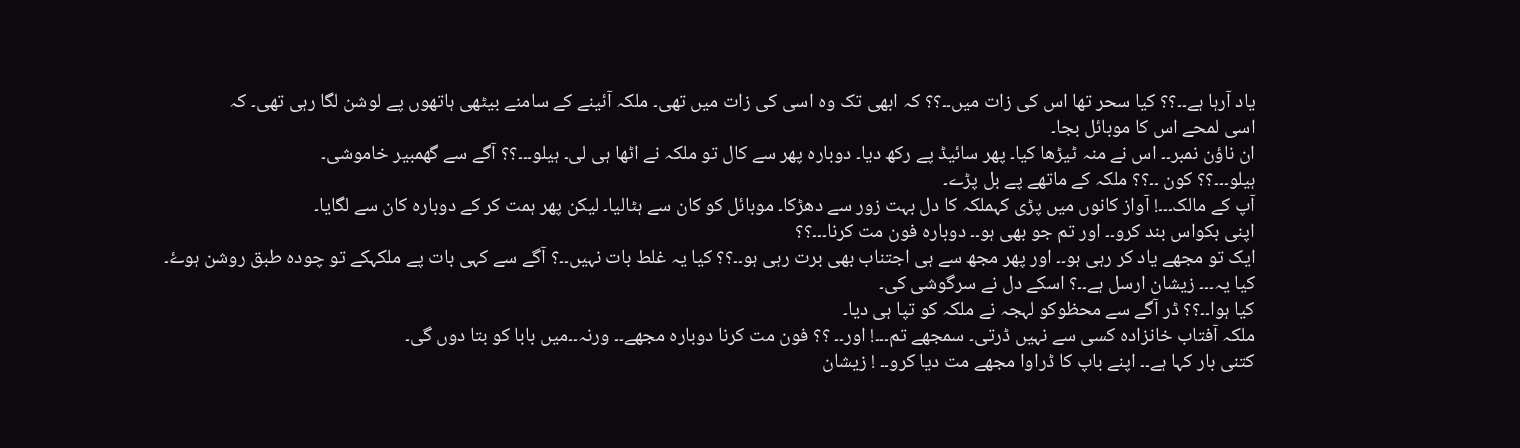یاد آرہا ہے۔۔؟؟ کیا سحر تھا اس کی زات میں۔۔؟؟ کہ ابھی تک وہ اسی کی زات میں تھی۔ ملکہ آئینے کے سامنے بیٹھی ہاتھوں پے لوشن لگا رہی تھی۔ کہ
اسی لمحے اس کا موبائل بجا۔
ان ناؤن نمبر۔۔ اس نے منہ ٹیڑھا کیا۔ پھر سائیڈ پے رکھ دیا۔ دوبارہ پھر سے کال تو ملکہ نے اٹھا ہی لی۔ ہیلو۔۔۔؟؟ آگے سے گھمبیر خاموشی۔
ہیلو۔۔۔؟؟ کون ۔۔؟؟ ملکہ کے ماتھے پے بل پڑے۔
آپ کے مالک۔۔۔! آواز کانوں میں پڑی کہملکہ کا دل بہت زور سے دھڑکا۔ موبائل کو کان سے ہٹالیا۔ لیکن پھر ہمت کر کے دوبارہ کان سے لگایا۔
اپنی بکواس بند کرو۔۔ اور تم جو بھی ہو۔۔ دوبارہ فون مت کرنا۔۔۔؟؟
ایک تو مجھے یاد کر رہی ہو۔۔ اور پھر مجھ سے ہی اجتناب بھی برت رہی ہو۔۔؟؟ کیا یہ غلط بات نہیں۔۔؟ آگے سے کہی بات پے ملکہکے تو چودہ طبق روشن ہوۓ۔
کیا یہ۔۔۔ زیشان ارسل ہے۔۔؟ اسکے دل نے سرگوشی کی۔
کیا ہوا۔۔؟؟ ڈر آگے سے محظوکو لہجہ نے ملکہ کو تپا ہی دیا۔
ملکہ آفتاب خانزادہ کسی سے نہیں ڈرتی۔ سمجھے تم۔۔۔! اور۔۔ ؟؟ فون مت کرنا دوبارہ مجھے۔۔ ورنہ۔۔میں بابا کو بتا دوں گی۔
کتنی بار کہا ہے۔۔ اپنے باپ کا ڈراوا مجھے مت دیا کرو۔۔ ! زیشان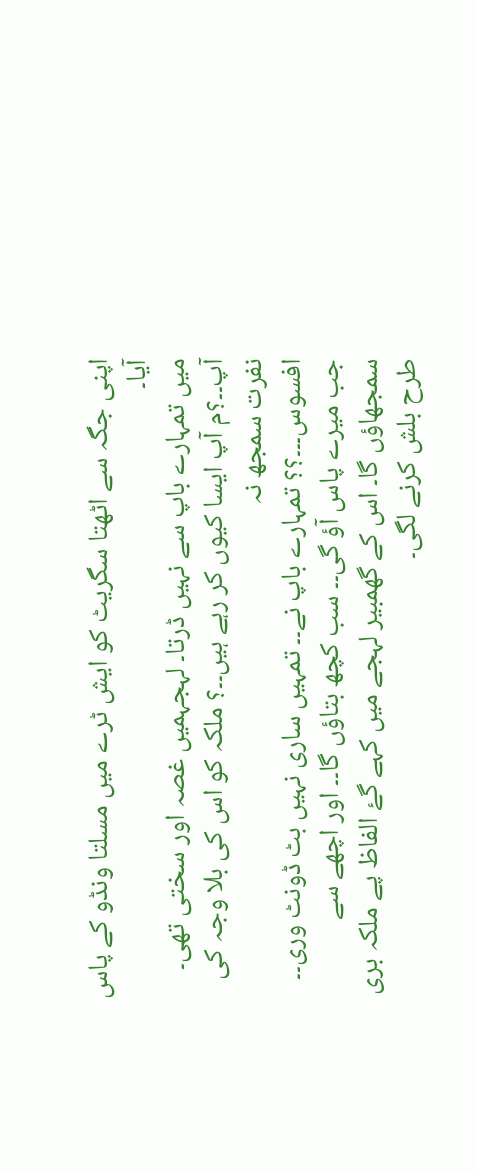اپنی جگہ سے اٹھتا سگریٹ کو ایش ٹرے میں مسلتا ونڈو کے پاس آیا۔
میں تمہارے باپ سے نہیں ڈرتا۔ لہجہمیں غصہ اور سختی تھی۔
آپ۔۔؟م آپ ایسا کیوں کر رہے ہیں۔۔؟ ملکہ کو اس کی بلا وجہ کی نفرت سمجھ نہ
افسوس۔۔۔؟؟ تمہارے باپ نے۔۔ تمہیں ساری نہیں بٹ ڈونٹ وری۔۔ جب میرے پاس آؤ گی۔۔ سب کچھ بتاؤں گا۔۔ اور اچھے سے سمجھاؤں گا۔ اس کے گھمبیر لہجے میں کہے گۓ الفاظ پے ملکہ بری طرح بلش کرنے لگی۔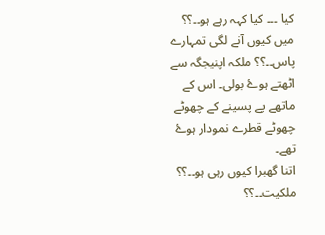کیا ۔۔۔ کیا کہہ رہے ہو۔۔؟؟ میں کیوں آنے لگی تمہارے پاس۔۔؟؟ ملکہ اپنیجگہ سے اٹھتے ہوۓ بولی۔ اس کے ماتھے پے پسینے کے چھوٹے چھوٹے قطرے نمودار ہوۓ تھے۔
اتنا گھبرا کیوں رہی ہو۔۔؟؟ ملکیت۔۔؟؟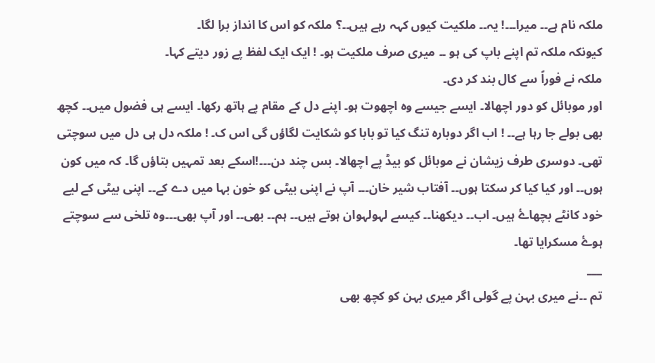ملکہ نام ہے۔۔ میرا۔۔۔! یہ۔۔ ملکیت کیوں کہہ رہے ہیں۔۔؟ ملکہ کو اس کا انداز برا لگا۔
کیونکہ ملکہ تم اپنے باپ کی ہو ۔۔ میری صرف ملکیت ہو۔ ! ایک ایک لفظ پے زور دیتے کہا۔
ملکہ نے فوراً سے کال بند کر دی۔
اور موبائل کو دور اچھالا۔ ایسے جیسے وہ اچھوت ہو۔ اپنے دل کے مقام پے ہاتھ رکھا۔ ایسے ہی فضول میں۔۔ کچھ بھی بولے جا رہا ہے۔۔ ! اب اگر دوبارہ تنگ کیا تو بابا کو شکایت لگاؤں گی اس ک۔ ! ملکہ دل ہی دل میں سوچتی تھی۔ دوسری طرف زیشان نے موبائل کو بیڈ پے اچھالا۔ بس چند دن۔۔۔!اسکے بعد تمہیں بتاؤں گا۔ کہ میں کون ہوں۔۔ اور کیا کیا کر سکتا ہوں۔۔ آفتاب شیر خان۔۔۔ آپ نے اپنی بیٹی کو خون بہا میں دے کے۔۔ اپنی بیٹی کے لیے خود کانٹے بچھاۓ ہیں۔ اب۔۔ دیکھنا۔۔ کیسے لہولہوان ہوتے ہیں۔۔ ہم۔۔ بھی۔۔ اور آپ بھی۔۔۔وہ تلخی سے سوچتے ہوۓ مسکرایا تھا۔
___
تم ۔۔نے میری بہن پے گولی اگر میری بہن کو کچھ بھی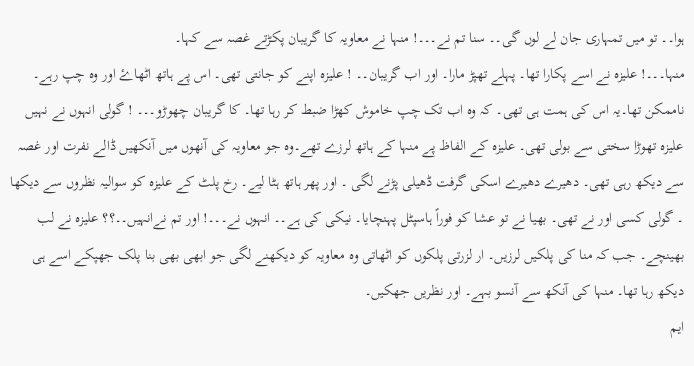ہوا۔۔ تو میں تمہاری جان لے لوں گی۔۔ سنا تم نے۔۔۔! منہا نے معاویہ کا گریبان پکڑتے غصہ سے کہا۔
منہا۔۔۔! علیزہ نے اسے پکارا تھا۔ پہلے تھپڑ مارا۔ اور اب گریبان۔۔ ! علیزہ اپنے کو جانتی تھی۔ اس پے ہاتھ اٹھاۓ اور وہ چپ رہے۔ ناممکن تھا۔یہ اس کی ہمت ہی تھی۔ کہ وہ اب تک چپ خاموش کھڑا ضبط کر رہا تھا۔ کا گریبان چھوڑو۔۔۔ ! گولی انہوں نے نہیں
علیزہ تھوڑا سختی سے بولی تھی۔ علیزہ کے الفاظ پے منہا کے ہاتھ لرزے تھے۔وہ جو معاویہ کی آنھوں میں آنکھیں ڈالے نفرت اور غصہ سے دیکھ رہی تھی۔ دھیرے دھیرے اسکی گرفت ڈھیلی پڑنے لگی ۔ اور پھر ہاتھ ہٹا لیے۔ رخ پلٹ کے علیزہ کو سوالیہ نظروں سے دیکھا ۔ گولی کسی اور نے تھی۔ بھیا نے تو عشا کو فوراً ہاسپٹل پہنچایا۔ نیکی کی ہے۔۔ انہوں نے۔۔۔! اور تم نےانہیں۔۔؟؟ علیزہ نے لب بھینچے۔ جب کہ منا کی پلکیں لرزیں۔ ار لزرتی پلکوں کو اٹھاتی وہ معاویہ کو دیکھنے لگی جو ابھی بھی بنا پلک جھپکے اسے ہی دیکھ رہا تھا۔ منہا کی آنکھ سے آنسو بہے۔ اور نظریں جھکیں۔
ایم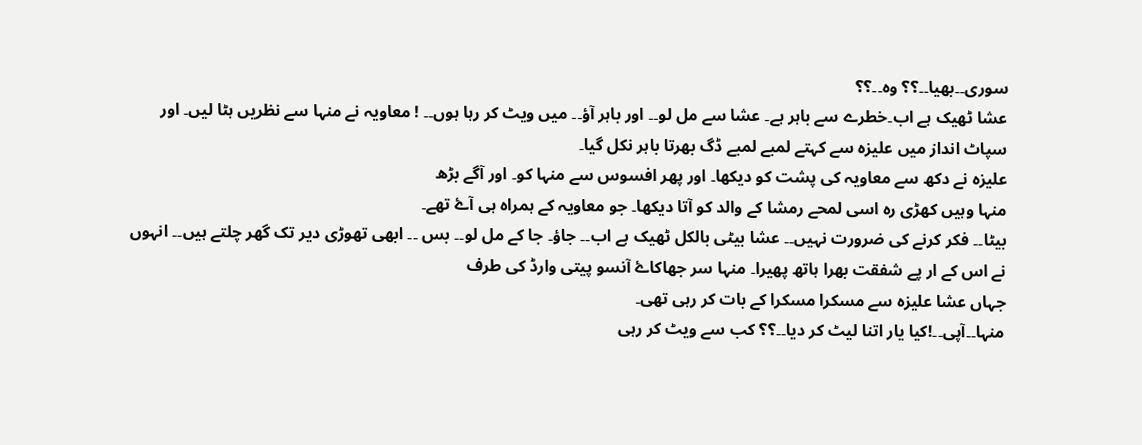سوری۔۔بھیا۔۔؟؟ وہ۔۔؟؟
عشا ٹھیک ہے اب۔خطرے سے باہر ہے۔ عشا سے مل لو۔۔ اور باہر آؤ۔۔ میں ویٹ کر رہا ہوں۔۔ ! معاویہ نے منہا سے نظریں ہٹا لیں۔ اور سپاٹ انداز میں علیزہ سے کہتے لمبے لمبے ڈگ بھرتا باہر نکل گیا۔
علیزہ نے دکھ سے معاویہ کی پشت کو دیکھا۔ اور پھر افسوس سے منہا کو۔ اور آگے بڑھ
منہا وہیں کھڑی رہ اسی لمحے رمشا کے والد کو آتا دیکھا۔ جو معاویہ کے ہمراہ ہی آۓ تھے۔
بیٹا۔۔ فکر کرنے کی ضرورت نہیں۔۔ عشا بیٹی بالکل ٹھیک ہے اب۔۔ جاؤ۔ جا کے مل لو۔۔ بس ۔۔ ابھی تھوڑی دیر تک گھر چلتے ہیں۔۔ انہوں نے اس کے ار پے شفقت بھرا ہاتھ پھیرا۔ منہا سر جھاکاۓ آنسو پیتی وارڈ کی طرف
جہاں عشا علیزہ سے مسکرا مسکرا کے بات کر رہی تھی۔
منہا۔۔آپی۔۔!کیا یار اتنا لیٹ کر دیا۔۔؟؟ کب سے ویٹ کر رہی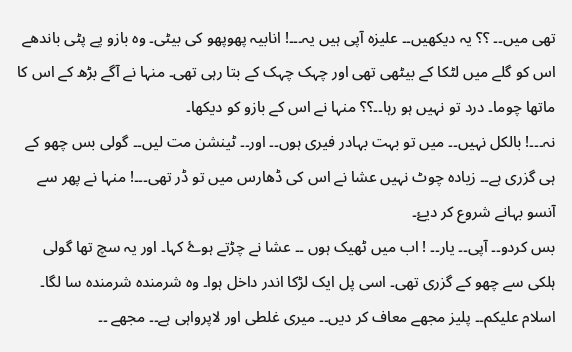تھی میں۔۔ ؟؟ یہ دیکھیں۔۔ علیزہ آپی ہیں یہ۔۔۔! انابیہ پھوپھو کی بیٹی۔ وہ بازو پے پٹی باندھے اس کو گلے میں لٹکا کے بیٹھی تھی اور چہک چہک کے بتا رہی تھی۔ منہا نے آگے بڑھ کے اس کا ماتھا چوما۔ درد تو نہیں ہو رہا۔۔؟؟ منہا نے اس کے بازو کو دیکھا۔
نہ۔۔۔! بالکل نہیں۔۔ میں تو بہت بہادر فیری ہوں۔۔ اور۔۔ ٹینشن مت لیں۔۔ گولی بس چھو کے ہی گزری ہے۔۔ زیادہ چوٹ نہیں عشا نے اس کی ڈھارس میں تو ڈر تھی۔۔۔! منہا نے پھر سے آنسو بہانے شروع کر دیۓ۔
بس کردو۔۔ آپی۔۔ یار۔۔ ! اب میں ٹھیک ہوں ۔۔ عشا نے چڑتے ہوۓ کہا۔ اور یہ سچ تھا گولی ہلکی سے چھو کے گزری تھی۔ اسی پل ایک لڑکا اندر داخل ہوا۔ وہ شرمندہ شرمندہ سا لگا۔
اسلام علیکم۔۔ پلیز مجھے معاف کر دیں۔۔ میری غلطی اور لاپرواہی ہے۔۔ مجھے ۔۔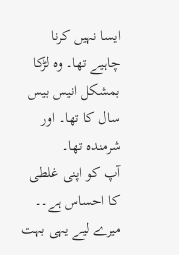ایسا نہیں کرنا چاہیے تھا۔ وہ لڑکا بمشکل انیس بیس سال کا تھا۔ اور شرمندہ تھا۔
آپ کو اپنی غلطی کا احساس ہے۔۔ میرے لیے یہی بہت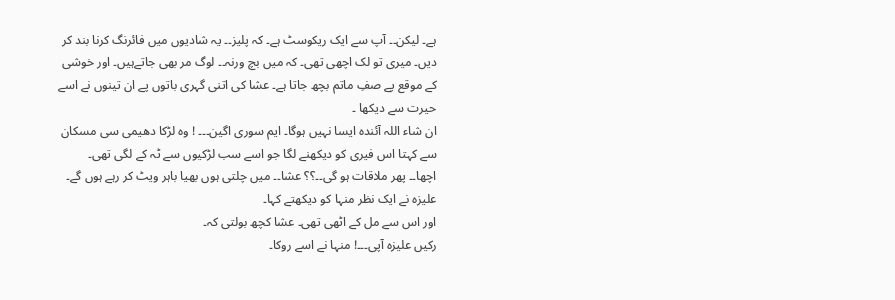ہے۔ لیکن۔۔ آپ سے ایک ریکوسٹ ہے۔ کہ پلیز۔۔ یہ شادیوں میں فائرنگ کرنا بند کر دیں۔ میری تو لک اچھی تھی۔ کہ میں بچ ورنہ۔۔ لوگ مر بھی جاتےہیں۔ اور خوشی کے موقع پے صفِ ماتم بچھ جاتا ہے۔ عشا کی اتنی گہری باتوں پے ان تینوں نے اسے حیرت سے دیکھا ۔
ان شاء اللہ آئندہ ایسا نہیں ہوگا۔ ایم سوری اگین۔۔۔ ! وہ لڑکا دھیمی سی مسکان سے کہتا اس فیری کو دیکھنے لگا جو اسے سب لڑکیوں سے ٹہ کے لگی تھی۔
اچھا۔۔ پھر ملاقات ہو گی۔۔؟؟ عشا۔۔ میں چلتی ہوں بھیا باہر ویٹ کر رہے ہوں گے۔ علیزہ نے ایک نظر منہا کو دیکھتے کہا۔
اور اس سے مل کے اٹھی تھی۔ عشا کچھ بولتی کہ۔
رکیں علیزہ آپی۔۔۔! منہا نے اسے روکا۔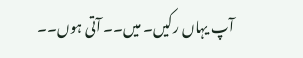آپ یہاں رکیں۔ میں۔۔ آتی ہوں۔۔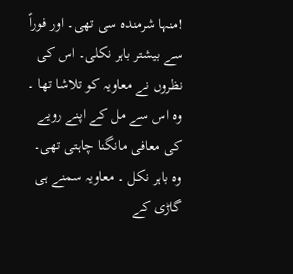!منہا شرمندہ سی تھی۔ اور فوراً سے بیشتر باہر نکلی۔ اس کی نظروں نے معاویہ کو تلاشا تھا ۔ وہ اس سے مل کے اپنے رویے کی معافی مانگنا چاہتی تھی۔
وہ باہر نکل ۔ معاویہ سمنے ہی گاڑی کے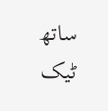ساتھ ٹیک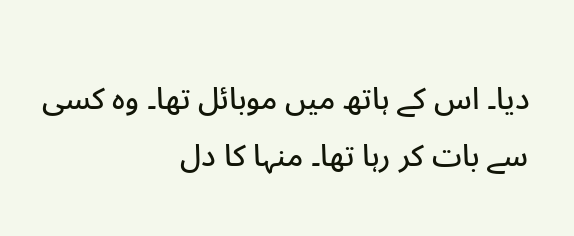دیا۔ اس کے ہاتھ میں موبائل تھا۔ وہ کسی سے بات کر رہا تھا۔ منہا کا دل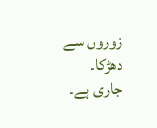زوروں سے دھڑکا۔
جاری ہے۔